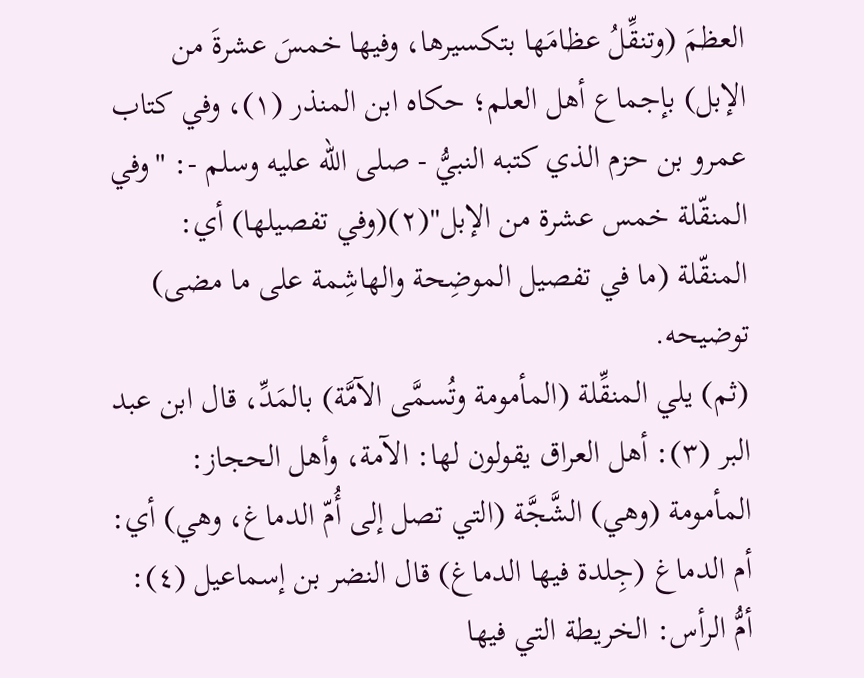العظمَ (وتنقِّلُ عظامَها بتكسيرها، وفيها خمسَ عشرةَ من الإبل) بإجماع أهل العلم؛ حكاه ابن المنذر (١)، وفي كتاب عمرو بن حزم الذي كتبه النبيُّ - صلى الله عليه وسلم -: "وفي المنقّلة خمس عشرة من الإبل"(٢)(وفي تفصيلها) أي: المنقّلة (ما في تفصيل الموضِحة والهاشِمة على ما مضى) توضيحه.
(ثم) يلي المنقِّلة (المأمومة وتُسمَّى الآمَّة) بالمَدِّ، قال ابن عبد البر (٣): أهل العراق يقولون لها: الآمة، وأهل الحجاز: المأمومة (وهي) الشَّجَّة (التي تصل إلى أُمّ الدماغ، وهي) أي: أم الدماغ (جِلدة فيها الدماغ) قال النضر بن إسماعيل (٤): أمُّ الرأس: الخريطة التي فيها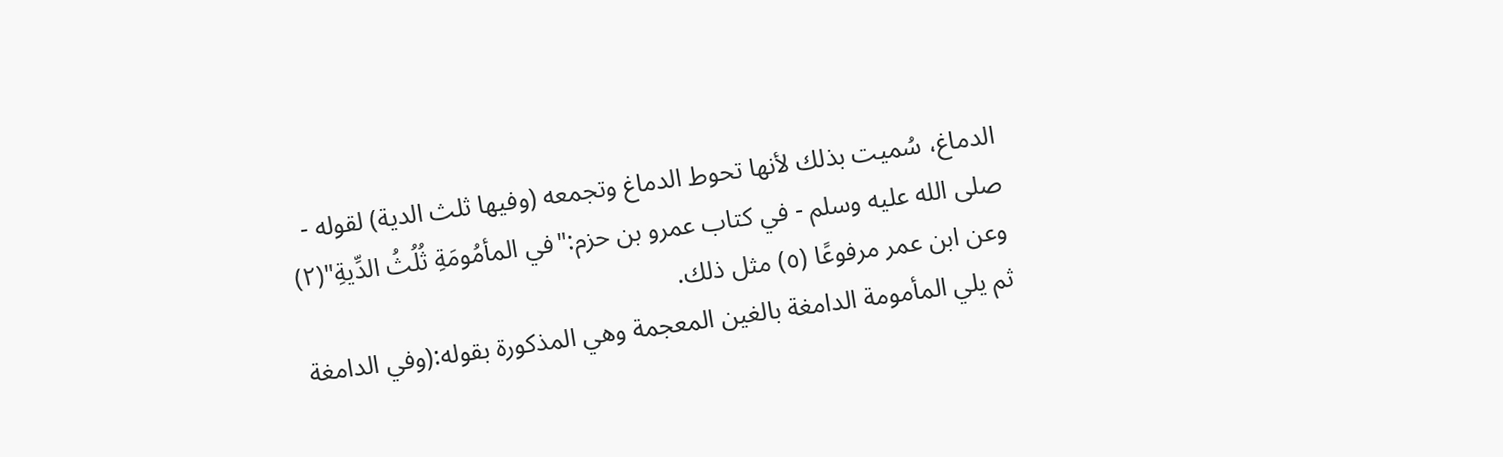الدماغ، سُميت بذلك لأنها تحوط الدماغ وتجمعه (وفيها ثلث الدية) لقوله - صلى الله عليه وسلم - في كتاب عمرو بن حزم:"في المأمُومَةِ ثُلُثُ الدِّيةِ"(٢) وعن ابن عمر مرفوعًا (٥) مثل ذلك.
ثم يلي المأمومة الدامغة بالغين المعجمة وهي المذكورة بقوله:(وفي الدامغة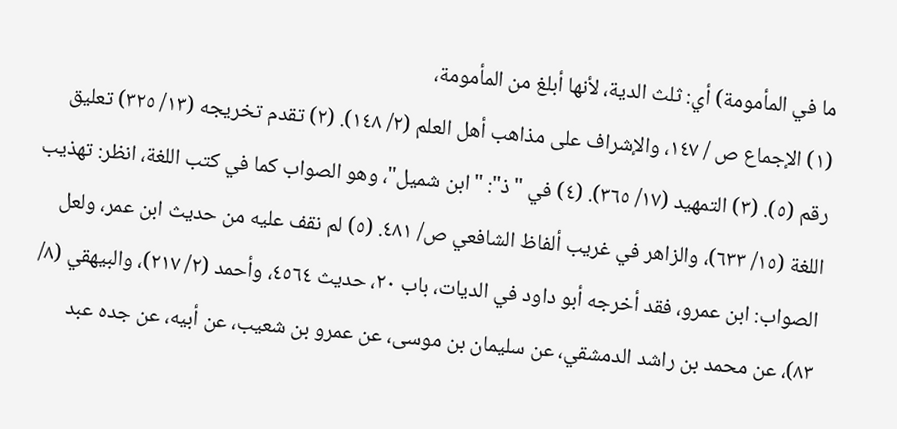ما في المأمومة) أي: ثلث الدية، لأنها أبلغ من المأمومة،
(١) الإجماع ص / ١٤٧، والإشراف على مذاهب أهل العلم (٢/ ١٤٨). (٢) تقدم تخريجه (١٣/ ٣٢٥) تعليق رقم (٥). (٣) التمهيد (١٧/ ٣٦٥). (٤) في "ذ": "ابن شميل"، وهو الصواب كما في كتب اللغة، انظر: تهذيب اللغة (١٥/ ٦٣٣)، والزاهر في غريب ألفاظ الشافعي ص/ ٤٨١. (٥) لم نقف عليه من حديث ابن عمر، ولعل الصواب: ابن عمرو، فقد أخرجه أبو داود في الديات، باب ٢٠، حديث ٤٥٦٤، وأحمد (٢/ ٢١٧)، والبيهقي (٨/ ٨٣)، عن محمد بن راشد الدمشقي، عن سليمان بن موسى، عن عمرو بن شعيب، عن أبيه، عن جده عبد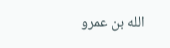الله بن عمرو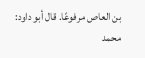بن العاص مرفوعًا. قال أبو داود: محمد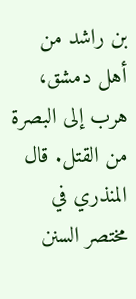بن راشد من أهل دمشق، هرب إلى البصرة من القتل. قال المنذري في مختصر السنن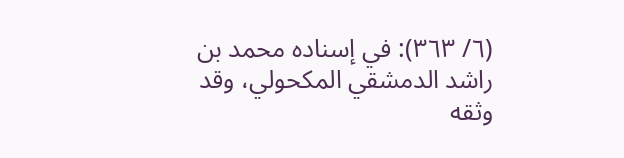(٦/ ٣٦٣): في إسناده محمد بن راشد الدمشقي المكحولي، وقد وثقه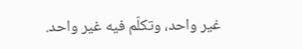غير واحد، وتكلّم فيه غير واحد.